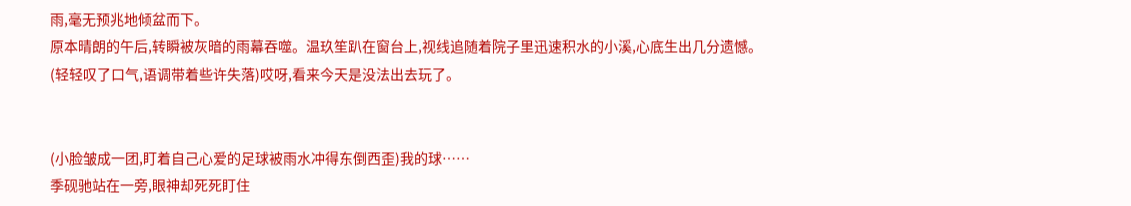雨,毫无预兆地倾盆而下。
原本晴朗的午后,转瞬被灰暗的雨幕吞噬。温玖笙趴在窗台上,视线追随着院子里迅速积水的小溪,心底生出几分遗憾。
(轻轻叹了口气,语调带着些许失落)哎呀,看来今天是没法出去玩了。


(小脸皱成一团,盯着自己心爱的足球被雨水冲得东倒西歪)我的球……
季砚驰站在一旁,眼神却死死盯住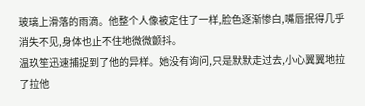玻璃上滑落的雨滴。他整个人像被定住了一样,脸色逐渐惨白,嘴唇抿得几乎消失不见,身体也止不住地微微颤抖。
温玖笙迅速捕捉到了他的异样。她没有询问,只是默默走过去,小心翼翼地拉了拉他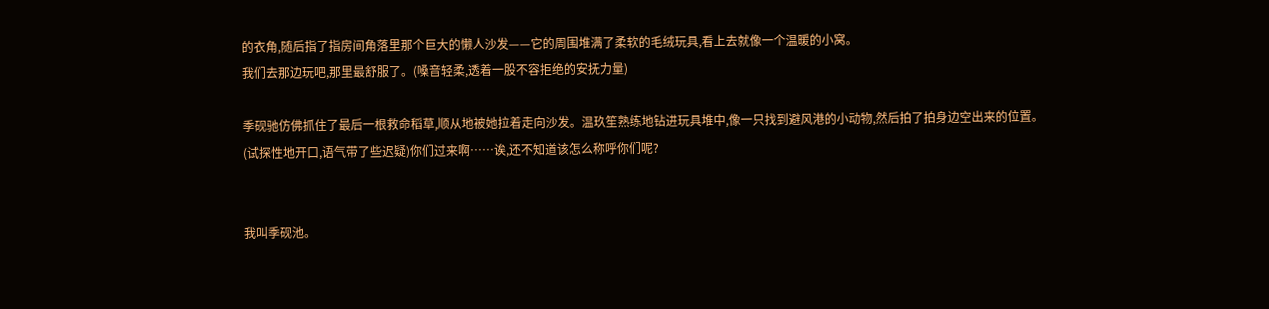的衣角,随后指了指房间角落里那个巨大的懒人沙发——它的周围堆满了柔软的毛绒玩具,看上去就像一个温暖的小窝。
我们去那边玩吧,那里最舒服了。(嗓音轻柔,透着一股不容拒绝的安抚力量)

季砚驰仿佛抓住了最后一根救命稻草,顺从地被她拉着走向沙发。温玖笙熟练地钻进玩具堆中,像一只找到避风港的小动物,然后拍了拍身边空出来的位置。
(试探性地开口,语气带了些迟疑)你们过来啊……诶,还不知道该怎么称呼你们呢?


我叫季砚池。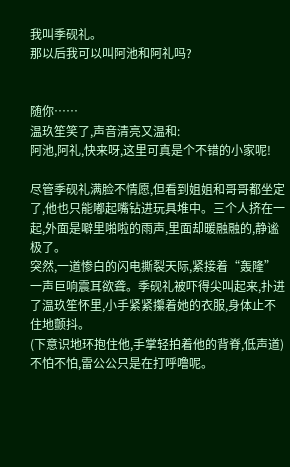我叫季砚礼。
那以后我可以叫阿池和阿礼吗?


随你……
温玖笙笑了,声音清亮又温和:
阿池,阿礼,快来呀,这里可真是个不错的小家呢!

尽管季砚礼满脸不情愿,但看到姐姐和哥哥都坐定了,他也只能嘟起嘴钻进玩具堆中。三个人挤在一起,外面是噼里啪啦的雨声,里面却暖融融的,静谧极了。
突然,一道惨白的闪电撕裂天际,紧接着“轰隆”一声巨响震耳欲聋。季砚礼被吓得尖叫起来,扑进了温玖笙怀里,小手紧紧攥着她的衣服,身体止不住地颤抖。
(下意识地环抱住他,手掌轻拍着他的背脊,低声道)不怕不怕,雷公公只是在打呼噜呢。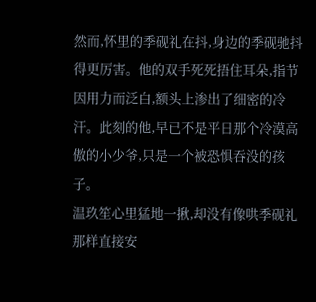然而,怀里的季砚礼在抖,身边的季砚驰抖得更厉害。他的双手死死捂住耳朵,指节因用力而泛白,额头上渗出了细密的冷汗。此刻的他,早已不是平日那个冷漠高傲的小少爷,只是一个被恐惧吞没的孩子。
温玖笙心里猛地一揪,却没有像哄季砚礼那样直接安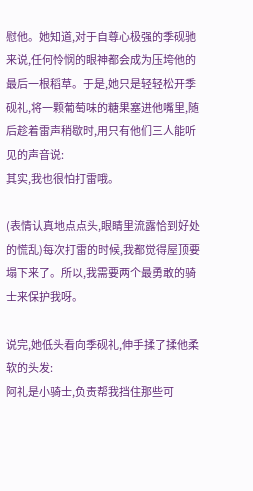慰他。她知道,对于自尊心极强的季砚驰来说,任何怜悯的眼神都会成为压垮他的最后一根稻草。于是,她只是轻轻松开季砚礼,将一颗葡萄味的糖果塞进他嘴里,随后趁着雷声稍歇时,用只有他们三人能听见的声音说:
其实,我也很怕打雷哦。

(表情认真地点点头,眼睛里流露恰到好处的慌乱)每次打雷的时候,我都觉得屋顶要塌下来了。所以,我需要两个最勇敢的骑士来保护我呀。

说完,她低头看向季砚礼,伸手揉了揉他柔软的头发:
阿礼是小骑士,负责帮我挡住那些可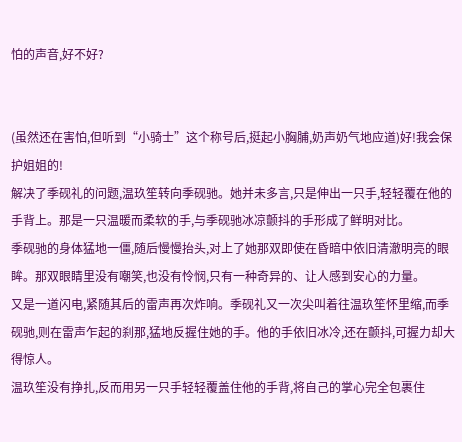怕的声音,好不好?


(虽然还在害怕,但听到“小骑士”这个称号后,挺起小胸脯,奶声奶气地应道)好!我会保护姐姐的!
解决了季砚礼的问题,温玖笙转向季砚驰。她并未多言,只是伸出一只手,轻轻覆在他的手背上。那是一只温暖而柔软的手,与季砚驰冰凉颤抖的手形成了鲜明对比。
季砚驰的身体猛地一僵,随后慢慢抬头,对上了她那双即使在昏暗中依旧清澈明亮的眼眸。那双眼睛里没有嘲笑,也没有怜悯,只有一种奇异的、让人感到安心的力量。
又是一道闪电,紧随其后的雷声再次炸响。季砚礼又一次尖叫着往温玖笙怀里缩,而季砚驰,则在雷声乍起的刹那,猛地反握住她的手。他的手依旧冰冷,还在颤抖,可握力却大得惊人。
温玖笙没有挣扎,反而用另一只手轻轻覆盖住他的手背,将自己的掌心完全包裹住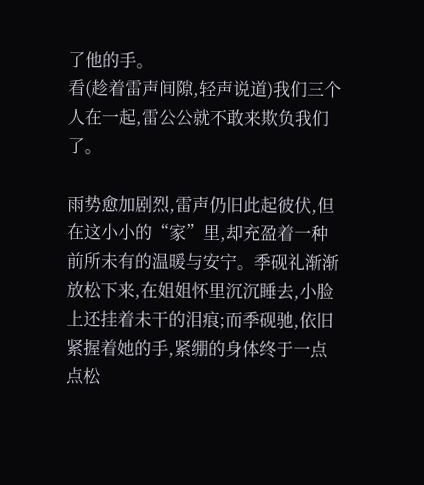了他的手。
看(趁着雷声间隙,轻声说道)我们三个人在一起,雷公公就不敢来欺负我们了。

雨势愈加剧烈,雷声仍旧此起彼伏,但在这小小的“家”里,却充盈着一种前所未有的温暖与安宁。季砚礼渐渐放松下来,在姐姐怀里沉沉睡去,小脸上还挂着未干的泪痕;而季砚驰,依旧紧握着她的手,紧绷的身体终于一点点松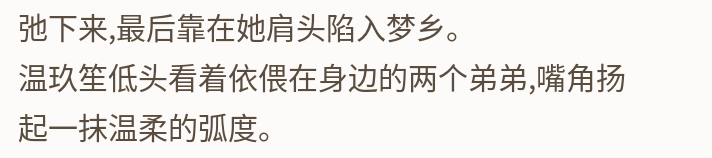弛下来,最后靠在她肩头陷入梦乡。
温玖笙低头看着依偎在身边的两个弟弟,嘴角扬起一抹温柔的弧度。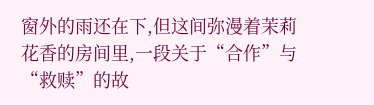窗外的雨还在下,但这间弥漫着茉莉花香的房间里,一段关于“合作”与“救赎”的故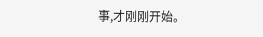事,才刚刚开始。